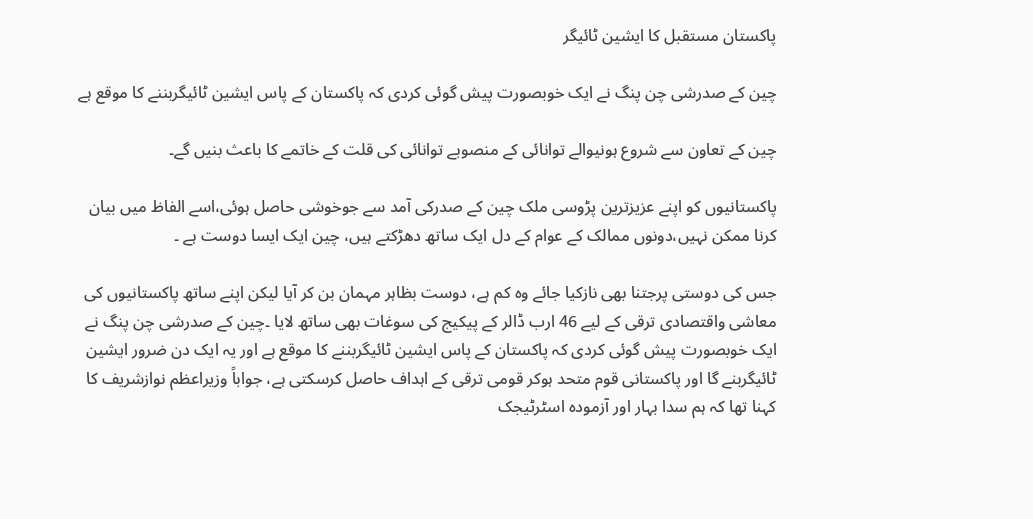پاکستان مستقبل کا ایشین ٹائیگر

چین کے صدرشی چن پنگ نے ایک خوبصورت پیش گوئی کردی کہ پاکستان کے پاس ایشین ٹائیگربننے کا موقع ہے

چین کے تعاون سے شروع ہونیوالے توانائی کے منصوبے توانائی کی قلت کے خاتمے کا باعث بنیں گے۔

پاکستانیوں کو اپنے عزیزترین پڑوسی ملک چین کے صدرکی آمد سے جوخوشی حاصل ہوئی،اسے الفاظ میں بیان کرنا ممکن نہیں،دونوں ممالک کے عوام کے دل ایک ساتھ دھڑکتے ہیں، چین ایک ایسا دوست ہے ۔

جس کی دوستی پرجتنا بھی نازکیا جائے وہ کم ہے، دوست بظاہر مہمان بن کر آیا لیکن اپنے ساتھ پاکستانیوں کی معاشی واقتصادی ترقی کے لیے 46 ارب ڈالر کے پیکیج کی سوغات بھی ساتھ لایا ۔چین کے صدرشی چن پنگ نے ایک خوبصورت پیش گوئی کردی کہ پاکستان کے پاس ایشین ٹائیگربننے کا موقع ہے اور یہ ایک دن ضرور ایشین ٹائیگربنے گا اور پاکستانی قوم متحد ہوکر قومی ترقی کے اہداف حاصل کرسکتی ہے، جواباً وزیراعظم نوازشریف کا کہنا تھا کہ ہم سدا بہار اور آزمودہ اسٹرٹیجک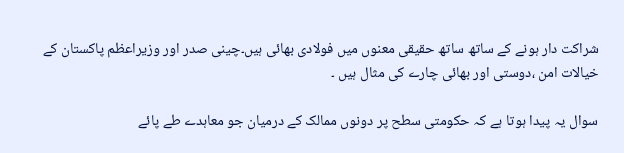شراکت دار ہونے کے ساتھ ساتھ حقیقی معنوں میں فولادی بھائی ہیں۔چینی صدر اور وزیراعظم پاکستان کے خیالات امن ،دوستی اور بھائی چارے کی مثال ہیں ۔

سوال یہ پیدا ہوتا ہے کہ حکومتی سطح پر دونوں ممالک کے درمیان جو معاہدے طے پائے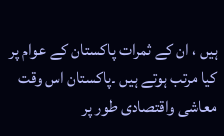ہیں ، ان کے ثمرات پاکستان کے عوام پر کیا مرتب ہوتے ہیں ۔پاکستان اس وقت معاشی واقتصادی طور پر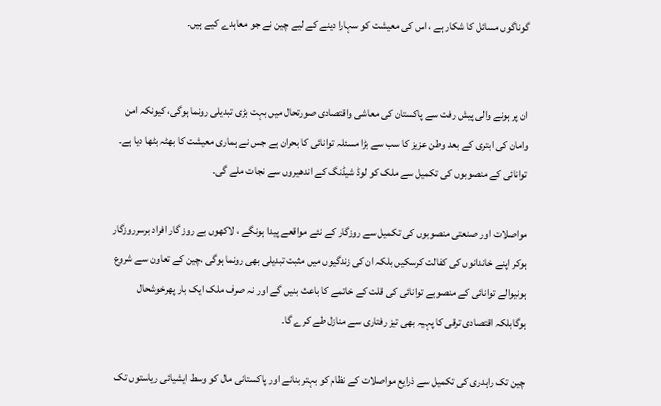گوناگوں مسائل کا شکار ہے ، اس کی معیشت کو سہارا دینے کے لیے چین نے جو معاہدے کیے ہیں۔


ان پر ہونے والی پیش رفت سے پاکستان کی معاشی واقتصادی صورتحال میں بہت بڑی تبدیلی رونما ہوگی، کیونکہ امن وامان کی ابتری کے بعد وطن عزیز کا سب سے بڑا مسئلہ توانائی کا بحران ہے جس نے ہماری معیشت کا بھٹہ بٹھا دیا ہے۔ توانائی کے منصوبوں کی تکمیل سے ملک کو لوڈ شیڈنگ کے اندھیروں سے نجات ملے گی۔

مواصلات اور صنعتی منصوبوں کی تکمیل سے روزگار کے نئے مواقعے پیدا ہونگے ، لاکھوں بے روز گار افراد برسرروزگار ہوکر اپنے خاندانوں کی کفالت کرسکیں بلکہ ان کی زندگیوں میں مثبت تبدیلی بھی رونما ہوگی ،چین کے تعاون سے شروع ہونیوالے توانائی کے منصوبے توانائی کی قلت کے خاتمے کا باعث بنیں گے اور نہ صرف ملک ایک بار پھرخوشحال ہوگابلکہ اقتصادی ترقی کا پہیہ بھی تیز رفتاری سے منازل طے کرے گا۔

چین تک راہدری کی تکمیل سے ذرایع مواصلات کے نظام کو بہتر بنانے اور پاکستانی مال کو وسط ایشیائی ریاستوں تک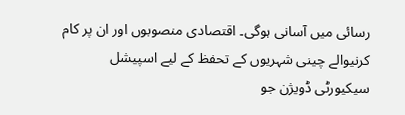رسائی میں آسانی ہوگی۔ اقتصادی منصوبوں اور ان پر کام کرنیوالے چینی شہریوں کے تحفظ کے لیے اسپیشل سیکیورٹی ڈویژن جو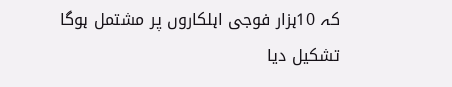کہ 10ہزار فوجی اہلکاروں پر مشتمل ہوگا تشکیل دیا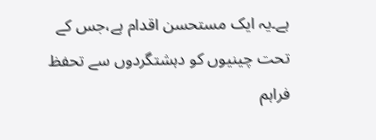ہے۔یہ ایک مستحسن اقدام ہے،جس کے تحت چینیوں کو دہشتگردوں سے تحفظ فراہم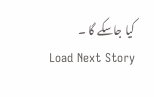کیا جاسکے گا ۔
Load Next Story